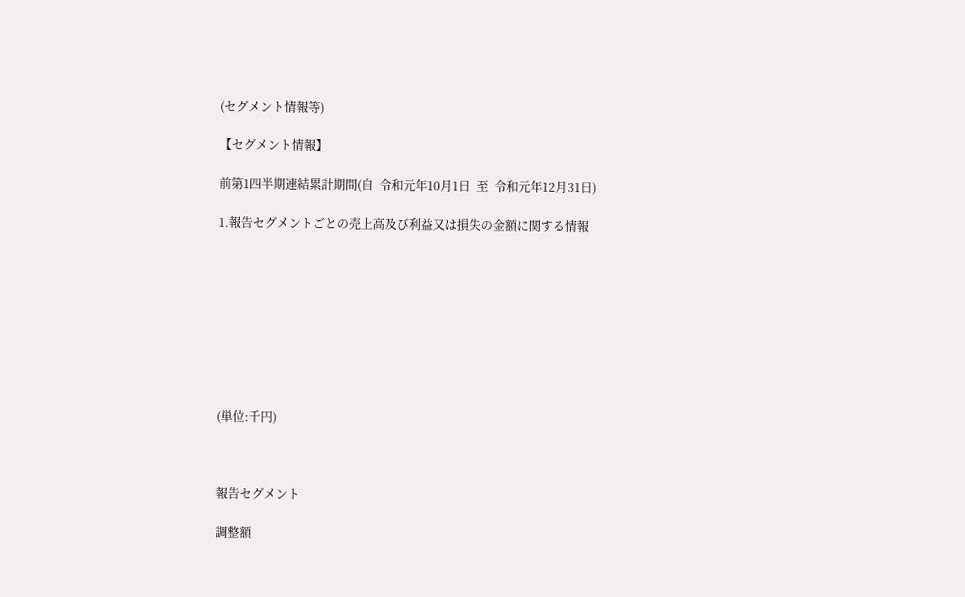(セグメント情報等)

【セグメント情報】

前第1四半期連結累計期間(自  令和元年10月1日  至  令和元年12月31日)

1.報告セグメントごとの売上高及び利益又は損失の金額に関する情報









(単位:千円)



報告セグメント

調整額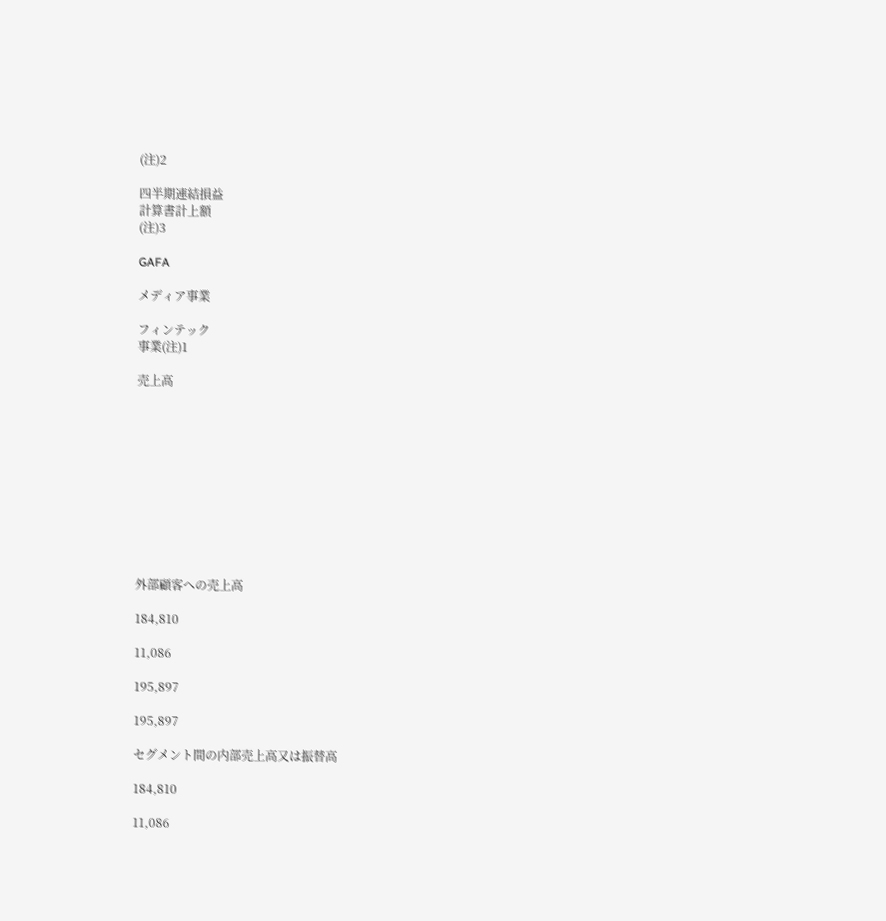(注)2

四半期連結損益
計算書計上額
(注)3

GAFA

メディア事業

フィンテック
事業(注)1

売上高











外部顧客への売上高

184,810

11,086

195,897

195,897

セグメント間の内部売上高又は振替高

184,810

11,086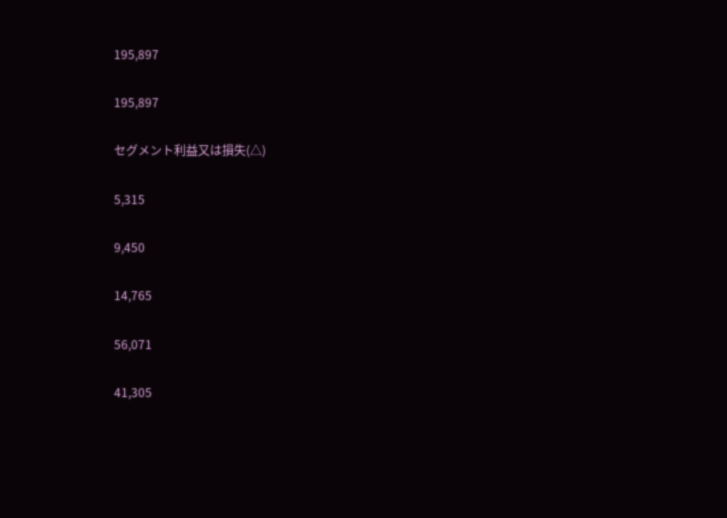195,897

195,897

セグメント利益又は損失(△)

5,315

9,450

14,765

56,071

41,305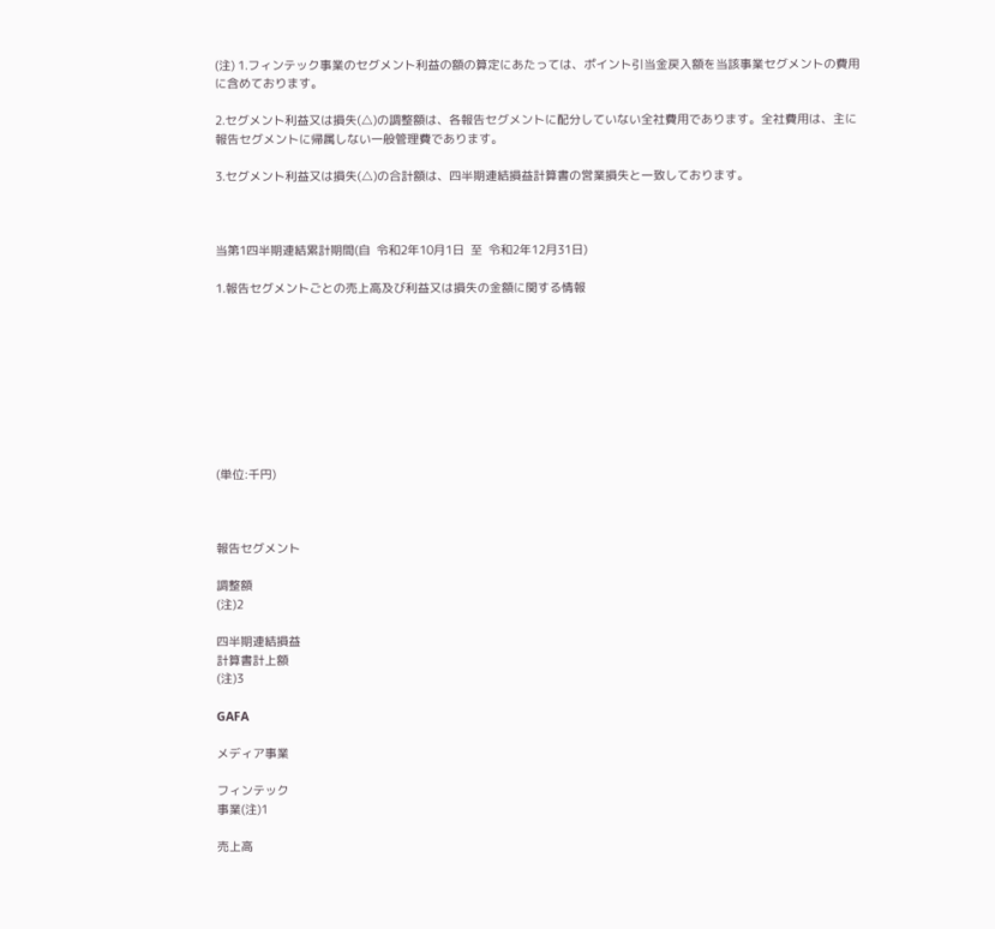(注) 1.フィンテック事業のセグメント利益の額の算定にあたっては、ポイント引当金戻入額を当該事業セグメントの費用に含めております。

2.セグメント利益又は損失(△)の調整額は、各報告セグメントに配分していない全社費用であります。全社費用は、主に報告セグメントに帰属しない一般管理費であります。

3.セグメント利益又は損失(△)の合計額は、四半期連結損益計算書の営業損失と一致しております。



当第1四半期連結累計期間(自  令和2年10月1日  至  令和2年12月31日)

1.報告セグメントごとの売上高及び利益又は損失の金額に関する情報









(単位:千円)



報告セグメント

調整額
(注)2

四半期連結損益
計算書計上額
(注)3

GAFA

メディア事業

フィンテック
事業(注)1

売上高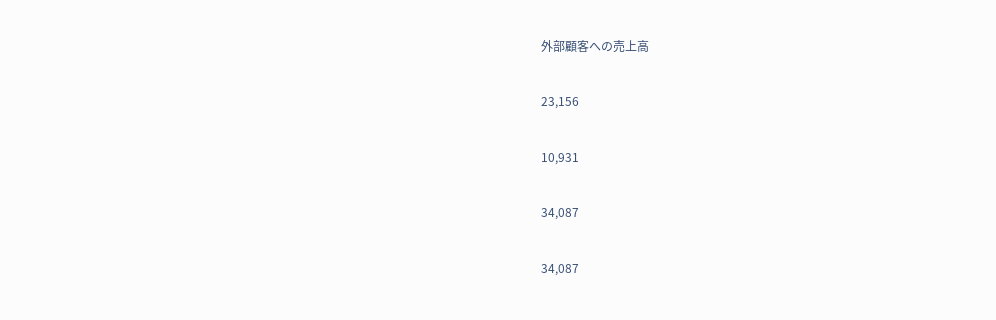外部顧客への売上高

23,156

10,931

34,087

34,087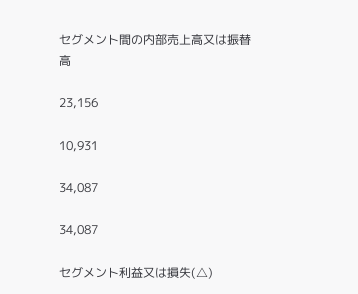セグメント間の内部売上高又は振替高

23,156

10,931

34,087

34,087

セグメント利益又は損失(△)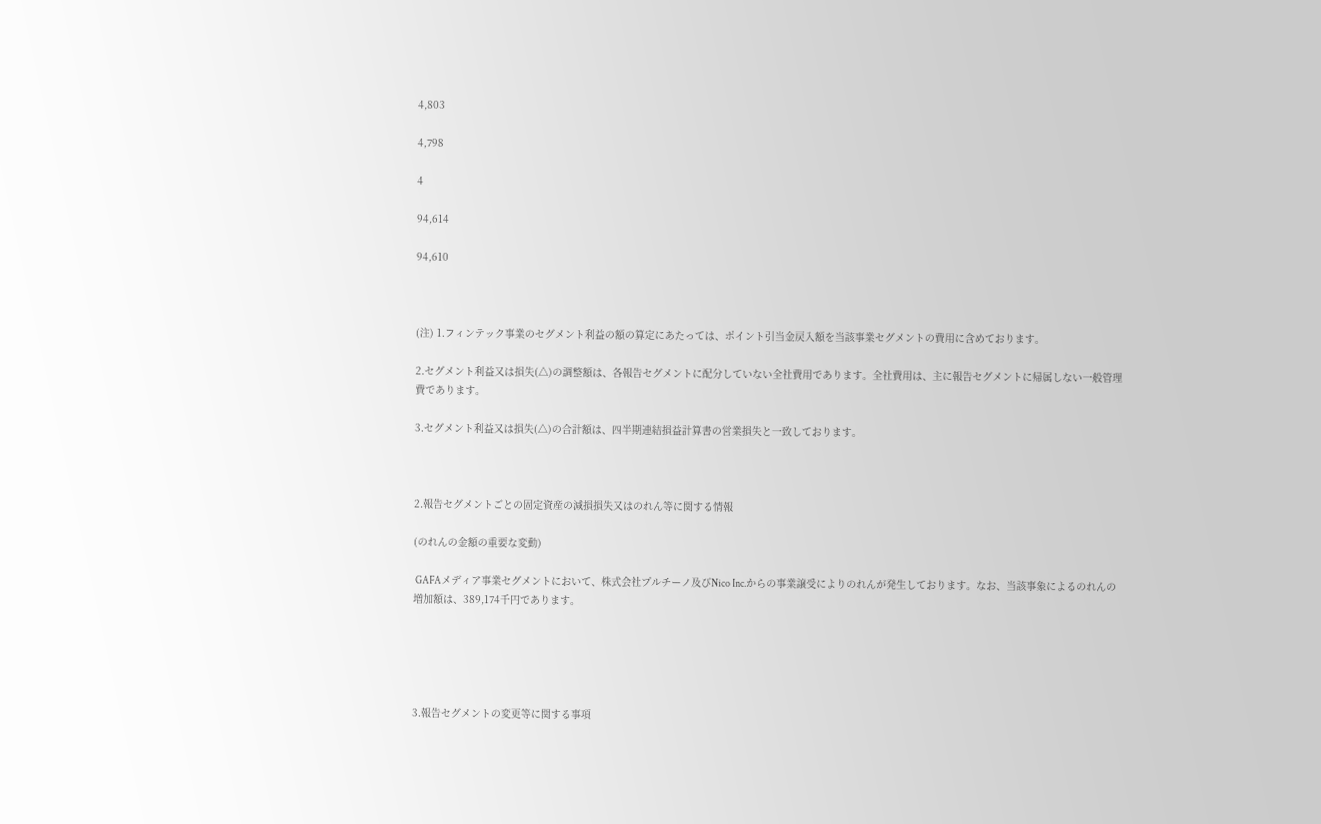4,803

4,798

4

94,614

94,610



(注) 1.フィンテック事業のセグメント利益の額の算定にあたっては、ポイント引当金戻入額を当該事業セグメントの費用に含めております。

2.セグメント利益又は損失(△)の調整額は、各報告セグメントに配分していない全社費用であります。全社費用は、主に報告セグメントに帰属しない一般管理費であります。

3.セグメント利益又は損失(△)の合計額は、四半期連結損益計算書の営業損失と一致しております。



2.報告セグメントごとの固定資産の減損損失又はのれん等に関する情報

(のれんの金額の重要な変動)

 GAFAメディア事業セグメントにおいて、株式会社プルチーノ及びNico Inc.からの事業譲受によりのれんが発生しております。なお、当該事象によるのれんの増加額は、389,174千円であります。





3.報告セグメントの変更等に関する事項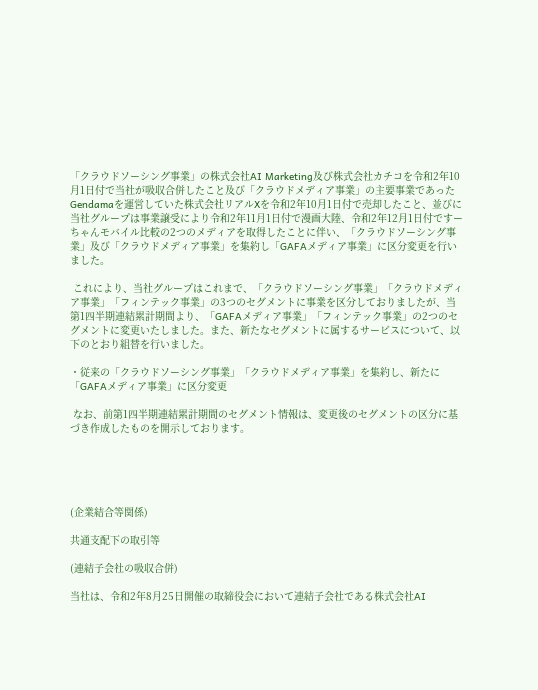「クラウドソーシング事業」の株式会社AI Marketing及び株式会社カチコを令和2年10月1日付で当社が吸収合併したこと及び「クラウドメディア事業」の主要事業であったGendamaを運営していた株式会社リアルXを令和2年10月1日付で売却したこと、並びに当社グループは事業譲受により令和2年11月1日付で漫画大陸、令和2年12月1日付ですーちゃんモバイル比較の2つのメディアを取得したことに伴い、「クラウドソーシング事業」及び「クラウドメディア事業」を集約し「GAFAメディア事業」に区分変更を行いました。

 これにより、当社グループはこれまで、「クラウドソーシング事業」「クラウドメディア事業」「フィンテック事業」の3つのセグメントに事業を区分しておりましたが、当第1四半期連結累計期間より、「GAFAメディア事業」「フィンテック事業」の2つのセグメントに変更いたしました。また、新たなセグメントに属するサービスについて、以下のとおり組替を行いました。

・従来の「クラウドソーシング事業」「クラウドメディア事業」を集約し、新たに「GAFAメディア事業」に区分変更

 なお、前第1四半期連結累計期間のセグメント情報は、変更後のセグメントの区分に基づき作成したものを開示しております。





(企業結合等関係)

共通支配下の取引等

(連結子会社の吸収合併)

当社は、令和2年8月25日開催の取締役会において連結子会社である株式会社AI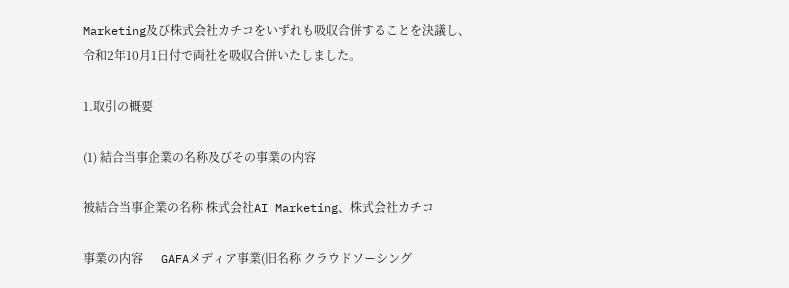Marketing及び株式会社カチコをいずれも吸収合併することを決議し、令和2年10月1日付で両社を吸収合併いたしました。

1.取引の概要

(1) 結合当事企業の名称及びその事業の内容

被結合当事企業の名称 株式会社AI Marketing、株式会社カチコ

事業の内容      GAFAメディア事業(旧名称 クラウドソーシング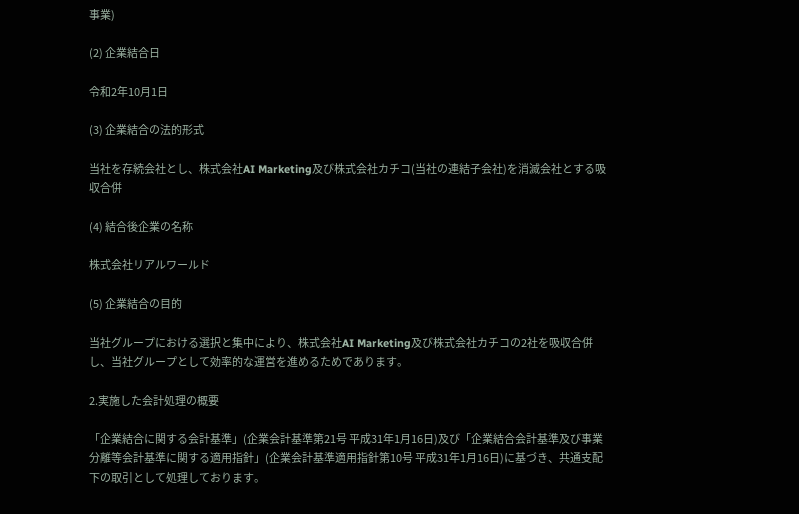事業)

(2) 企業結合日

令和2年10月1日

(3) 企業結合の法的形式

当社を存続会社とし、株式会社AI Marketing及び株式会社カチコ(当社の連結子会社)を消滅会社とする吸収合併

(4) 結合後企業の名称

株式会社リアルワールド

(5) 企業結合の目的

当社グループにおける選択と集中により、株式会社AI Marketing及び株式会社カチコの2社を吸収合併し、当社グループとして効率的な運営を進めるためであります。

2.実施した会計処理の概要

「企業結合に関する会計基準」(企業会計基準第21号 平成31年1月16日)及び「企業結合会計基準及び事業分離等会計基準に関する適用指針」(企業会計基準適用指針第10号 平成31年1月16日)に基づき、共通支配下の取引として処理しております。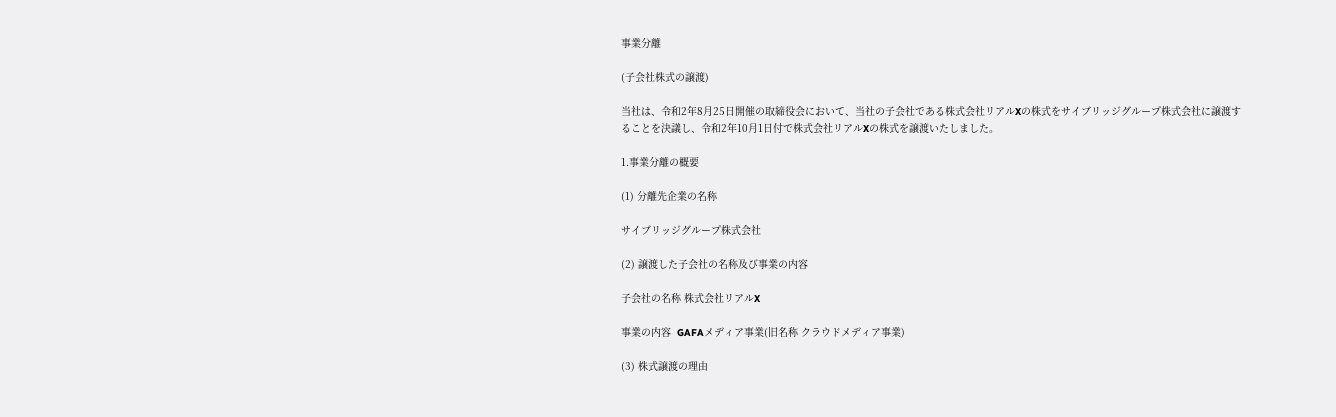事業分離

(子会社株式の譲渡)

当社は、令和2年8月25日開催の取締役会において、当社の子会社である株式会社リアルXの株式をサイブリッジグループ株式会社に譲渡することを決議し、令和2年10月1日付で株式会社リアルXの株式を譲渡いたしました。

1.事業分離の概要

(1) 分離先企業の名称

サイブリッジグループ株式会社

(2) 譲渡した子会社の名称及び事業の内容

子会社の名称 株式会社リアルX

事業の内容  GAFAメディア事業(旧名称 クラウドメディア事業)

(3) 株式譲渡の理由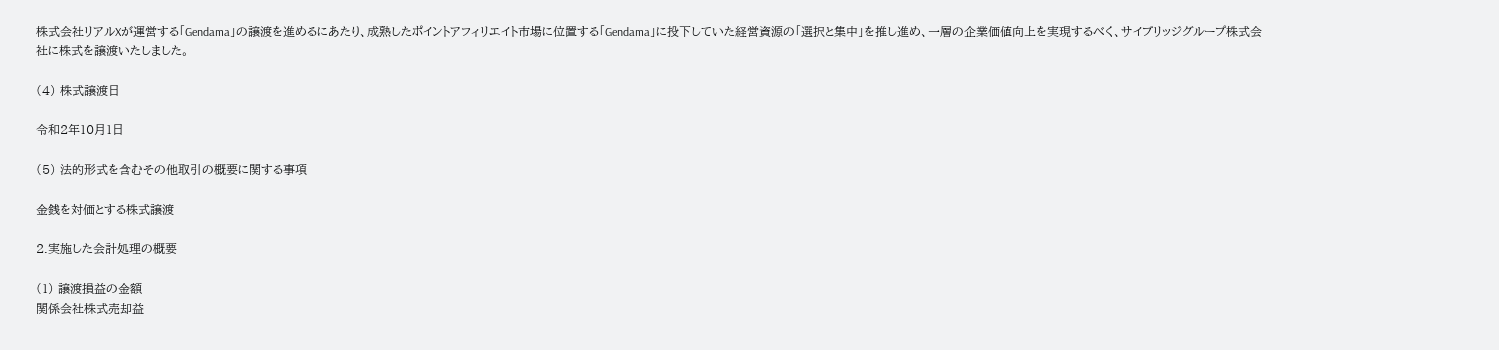株式会社リアルXが運営する「Gendama」の譲渡を進めるにあたり、成熟したポイントアフィリエイト市場に位置する「Gendama」に投下していた経営資源の「選択と集中」を推し進め、一層の企業価値向上を実現するべく、サイブリッジグループ株式会社に株式を譲渡いたしました。

(4) 株式譲渡日

令和2年10月1日

(5) 法的形式を含むその他取引の概要に関する事項

金銭を対価とする株式譲渡

2.実施した会計処理の概要

(1) 譲渡損益の金額
関係会社株式売却益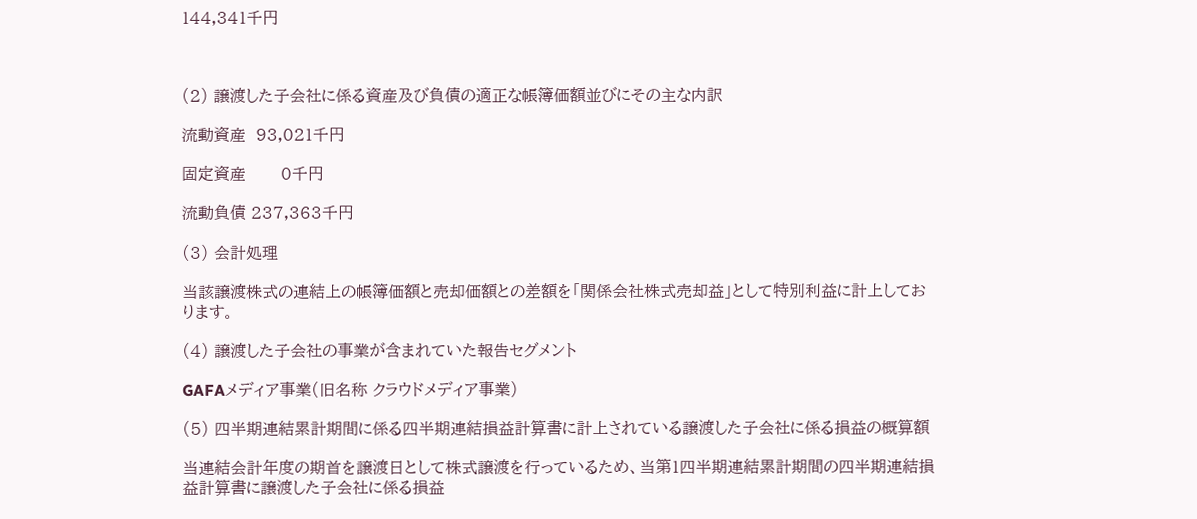144,341千円



(2) 譲渡した子会社に係る資産及び負債の適正な帳簿価額並びにその主な内訳

流動資産  93,021千円

固定資産       0千円

流動負債 237,363千円

(3) 会計処理

当該譲渡株式の連結上の帳簿価額と売却価額との差額を「関係会社株式売却益」として特別利益に計上しております。

(4) 譲渡した子会社の事業が含まれていた報告セグメント

GAFAメディア事業(旧名称 クラウドメディア事業)

(5) 四半期連結累計期間に係る四半期連結損益計算書に計上されている譲渡した子会社に係る損益の概算額

当連結会計年度の期首を譲渡日として株式譲渡を行っているため、当第1四半期連結累計期間の四半期連結損益計算書に譲渡した子会社に係る損益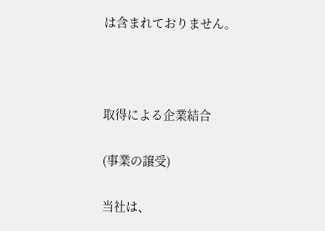は含まれておりません。



取得による企業結合

(事業の譲受)

当社は、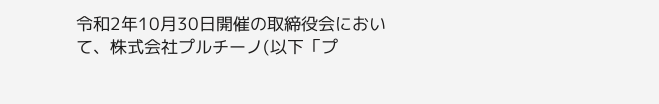令和2年10月30日開催の取締役会において、株式会社プルチーノ(以下「プ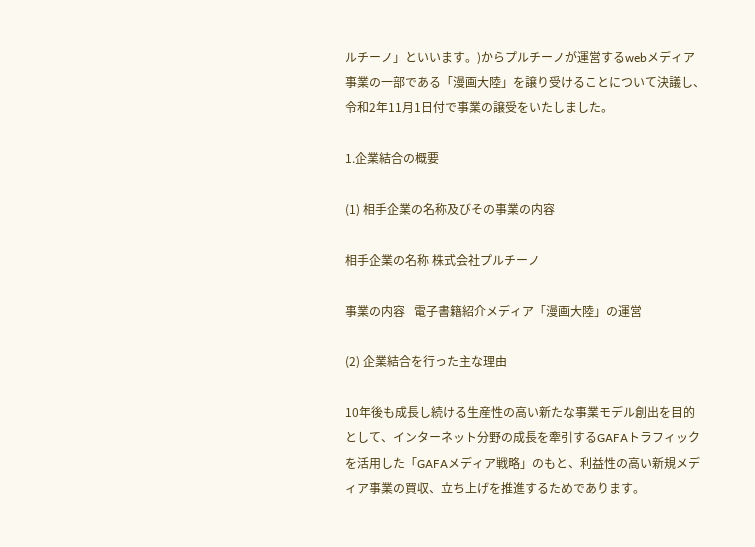ルチーノ」といいます。)からプルチーノが運営するwebメディア事業の一部である「漫画大陸」を譲り受けることについて決議し、令和2年11月1日付で事業の譲受をいたしました。

1.企業結合の概要

(1) 相手企業の名称及びその事業の内容

相手企業の名称 株式会社プルチーノ

事業の内容   電子書籍紹介メディア「漫画大陸」の運営

(2) 企業結合を行った主な理由

10年後も成長し続ける生産性の高い新たな事業モデル創出を目的として、インターネット分野の成長を牽引するGAFAトラフィックを活用した「GAFAメディア戦略」のもと、利益性の高い新規メディア事業の買収、立ち上げを推進するためであります。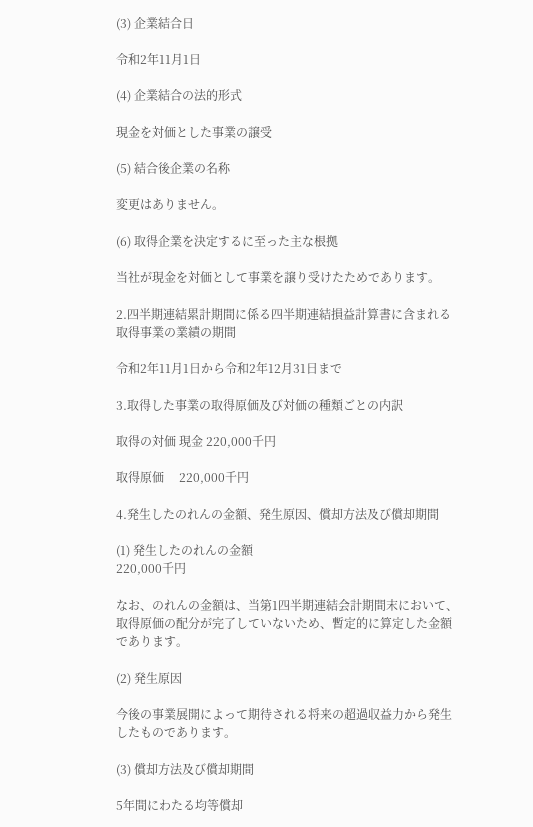(3) 企業結合日

令和2年11月1日

(4) 企業結合の法的形式

現金を対価とした事業の譲受

(5) 結合後企業の名称

変更はありません。

(6) 取得企業を決定するに至った主な根拠

当社が現金を対価として事業を譲り受けたためであります。

2.四半期連結累計期間に係る四半期連結損益計算書に含まれる取得事業の業績の期間

令和2年11月1日から令和2年12月31日まで

3.取得した事業の取得原価及び対価の種類ごとの内訳

取得の対価 現金 220,000千円

取得原価     220,000千円

4.発生したのれんの金額、発生原因、償却方法及び償却期間

(1) 発生したのれんの金額
220,000千円

なお、のれんの金額は、当第1四半期連結会計期間末において、取得原価の配分が完了していないため、暫定的に算定した金額であります。

(2) 発生原因

今後の事業展開によって期待される将来の超過収益力から発生したものであります。

(3) 償却方法及び償却期間

5年間にわたる均等償却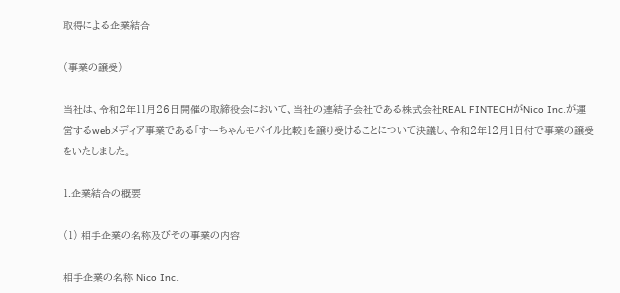取得による企業結合

(事業の譲受)

当社は、令和2年11月26日開催の取締役会において、当社の連結子会社である株式会社REAL FINTECHがNico Inc.が運営するwebメディア事業である「すーちゃんモバイル比較」を譲り受けることについて決議し、令和2年12月1日付で事業の譲受をいたしました。

1.企業結合の概要

(1) 相手企業の名称及びその事業の内容

相手企業の名称 Nico Inc.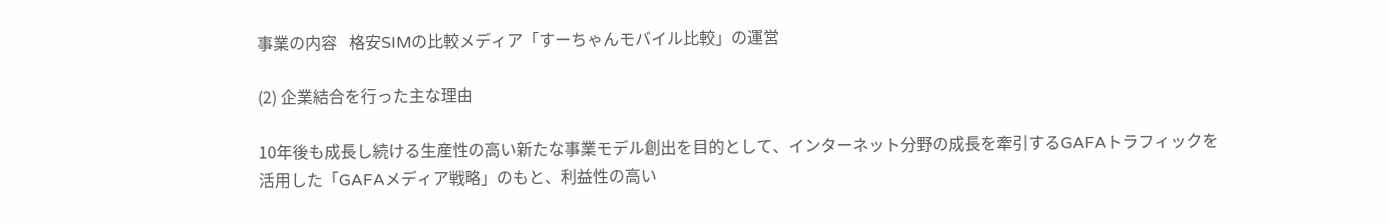事業の内容   格安SIMの比較メディア「すーちゃんモバイル比較」の運営

(2) 企業結合を行った主な理由

10年後も成長し続ける生産性の高い新たな事業モデル創出を目的として、インターネット分野の成長を牽引するGAFAトラフィックを活用した「GAFAメディア戦略」のもと、利益性の高い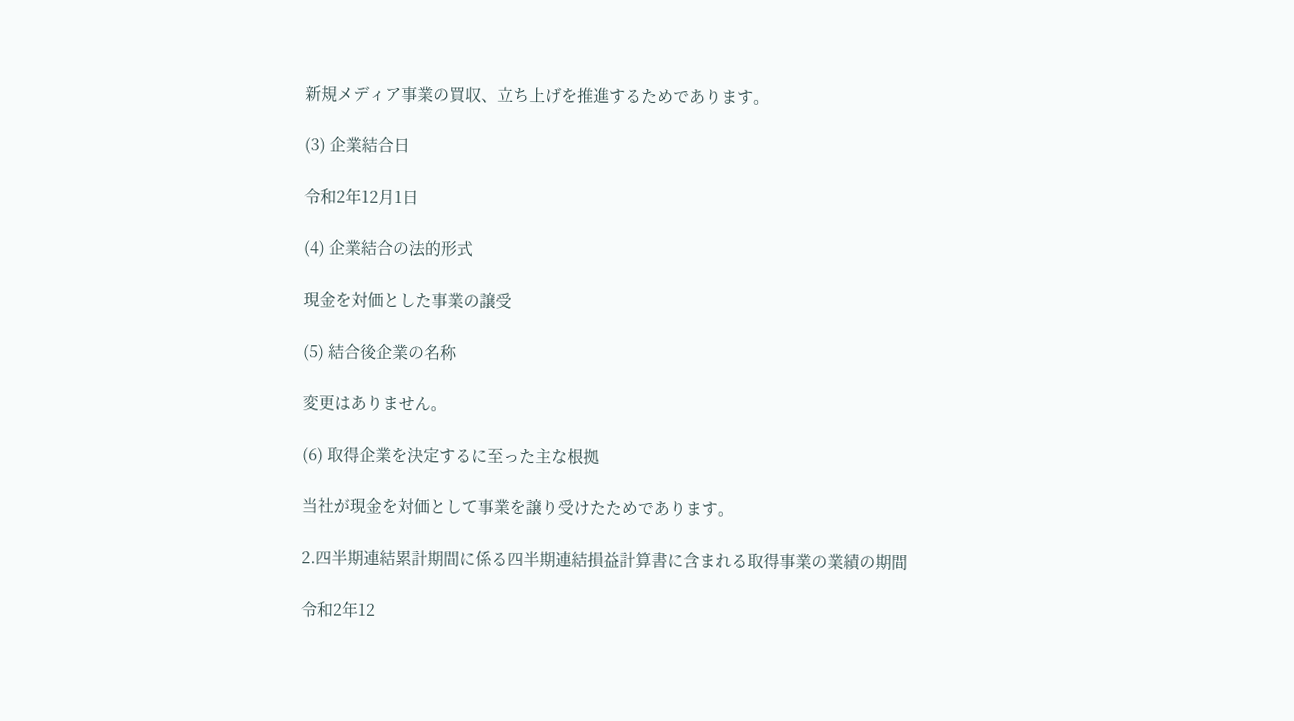新規メディア事業の買収、立ち上げを推進するためであります。

(3) 企業結合日

令和2年12月1日

(4) 企業結合の法的形式

現金を対価とした事業の譲受

(5) 結合後企業の名称

変更はありません。

(6) 取得企業を決定するに至った主な根拠

当社が現金を対価として事業を譲り受けたためであります。

2.四半期連結累計期間に係る四半期連結損益計算書に含まれる取得事業の業績の期間

令和2年12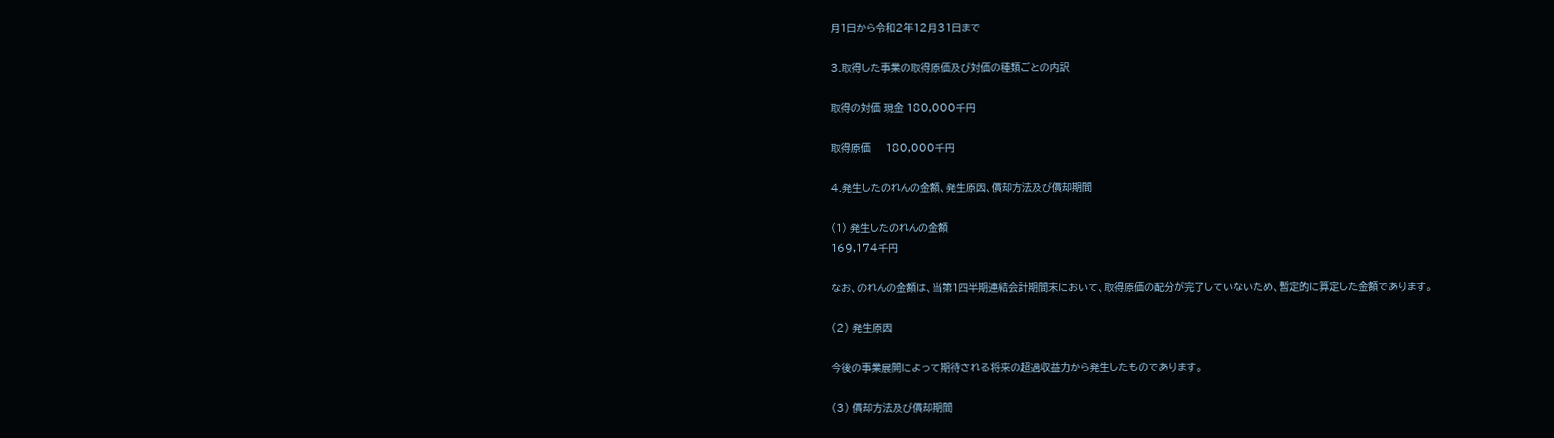月1日から令和2年12月31日まで

3.取得した事業の取得原価及び対価の種類ごとの内訳

取得の対価 現金 180,000千円

取得原価     180,000千円

4.発生したのれんの金額、発生原因、償却方法及び償却期間

(1) 発生したのれんの金額
169,174千円

なお、のれんの金額は、当第1四半期連結会計期間末において、取得原価の配分が完了していないため、暫定的に算定した金額であります。

(2) 発生原因

今後の事業展開によって期待される将来の超過収益力から発生したものであります。

(3) 償却方法及び償却期間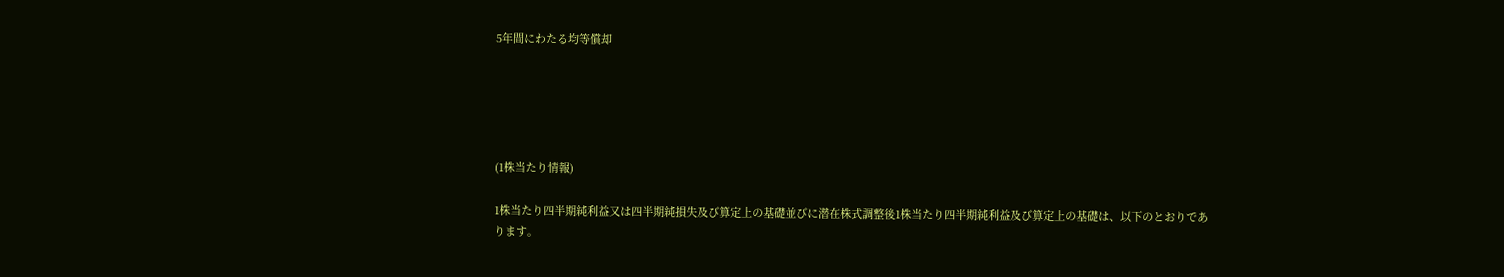5年間にわたる均等償却





(1株当たり情報)

1株当たり四半期純利益又は四半期純損失及び算定上の基礎並びに潜在株式調整後1株当たり四半期純利益及び算定上の基礎は、以下のとおりであります。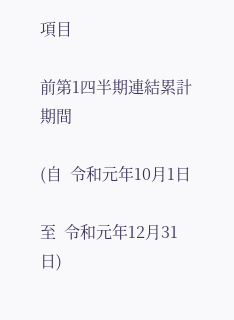項目

前第1四半期連結累計期間

(自  令和元年10月1日

至  令和元年12月31日)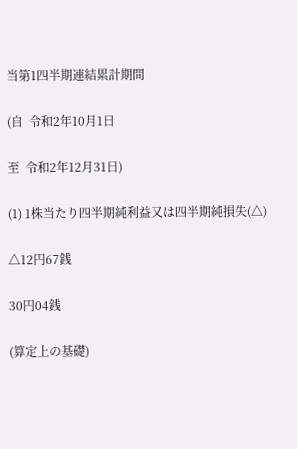当第1四半期連結累計期間

(自  令和2年10月1日

至  令和2年12月31日)

(1) 1株当たり四半期純利益又は四半期純損失(△)

△12円67銭

30円04銭

(算定上の基礎)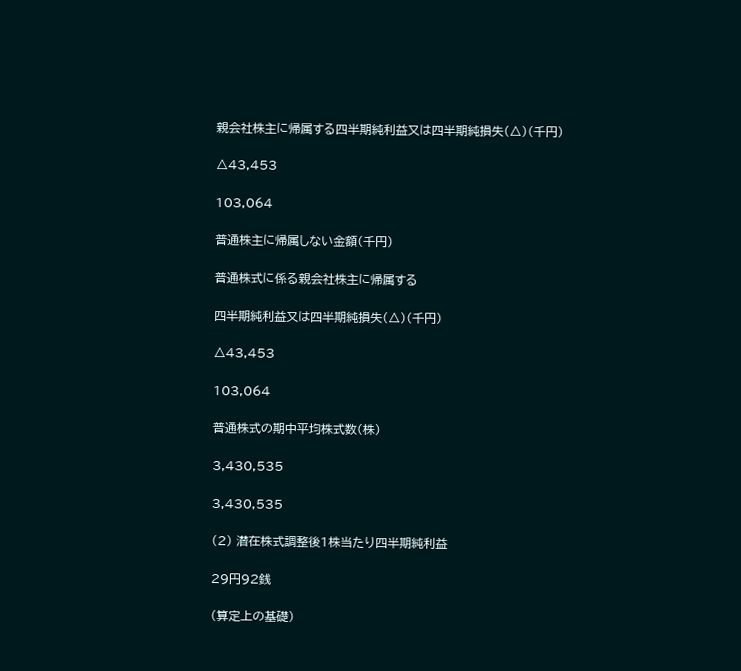親会社株主に帰属する四半期純利益又は四半期純損失(△)(千円)

△43,453

103,064

普通株主に帰属しない金額(千円)

普通株式に係る親会社株主に帰属する

四半期純利益又は四半期純損失(△)(千円)

△43,453

103,064

普通株式の期中平均株式数(株)

3,430,535

3,430,535

(2) 潜在株式調整後1株当たり四半期純利益

29円92銭

(算定上の基礎)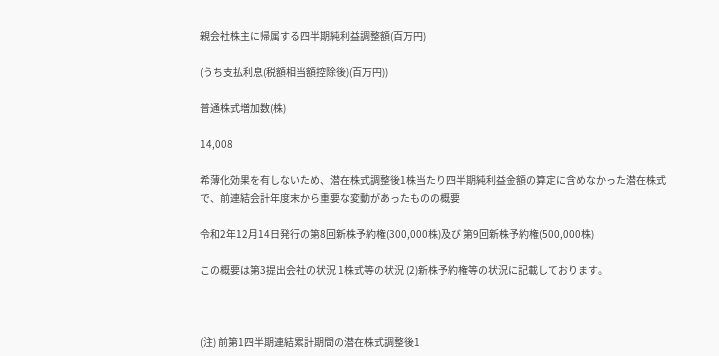親会社株主に帰属する四半期純利益調整額(百万円)

(うち支払利息(税額相当額控除後)(百万円))

普通株式増加数(株)

14,008

希薄化効果を有しないため、潜在株式調整後1株当たり四半期純利益金額の算定に含めなかった潜在株式で、前連結会計年度末から重要な変動があったものの概要

令和2年12月14日発行の第8回新株予約権(300,000株)及び 第9回新株予約権(500,000株)

この概要は第3提出会社の状況 1株式等の状況 (2)新株予約権等の状況に記載しております。



(注) 前第1四半期連結累計期間の潜在株式調整後1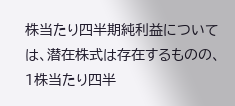株当たり四半期純利益については、潜在株式は存在するものの、1株当たり四半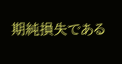期純損失である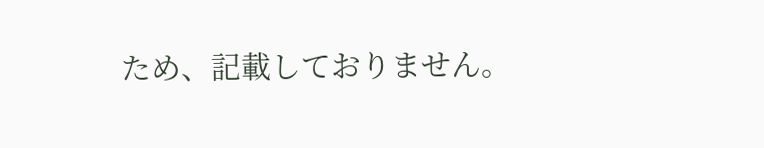ため、記載しておりません。